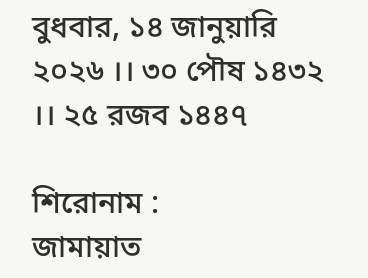বুধবার, ১৪ জানুয়ারি ২০২৬ ।। ৩০ পৌষ ১৪৩২ ।। ২৫ রজব ১৪৪৭

শিরোনাম :
জামায়াত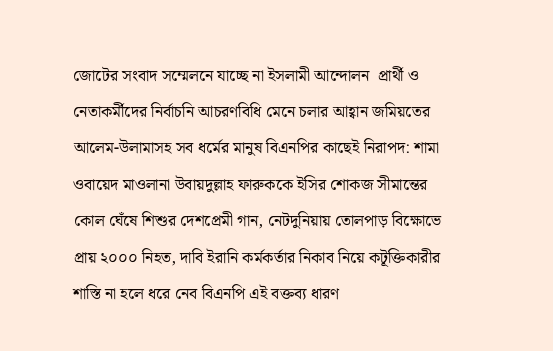জোটের সংবাদ সম্মেলনে যাচ্ছে না ইসলামী আন্দোলন  প্রার্থী ও নেতাকর্মীদের নির্বাচনি আচরণবিধি মেনে চলার আহ্বান জমিয়তের আলেম-উলামাসহ সব ধর্মের মানুষ বিএনপির কাছেই নিরাপদ: শামা ওবায়েদ মাওলানা উবায়দুল্লাহ ফারুককে ইসির শোকজ সীমান্তের কোল ঘেঁষে শিশুর দেশপ্রেমী গান, নেটদুনিয়ায় তোলপাড় বিক্ষোভে প্রায় ২০০০ নিহত, দাবি ইরানি কর্মকর্তার নিকাব নিয়ে কটূক্তিকারীর শাস্তি না হলে ধরে নেব বিএনপি এই বক্তব্য ধারণ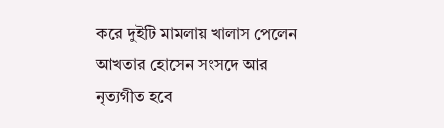করে দুইটি মামলায় খালাস পেলেন আখতার হোসেন সংসদে আর নৃত্যগীত হবে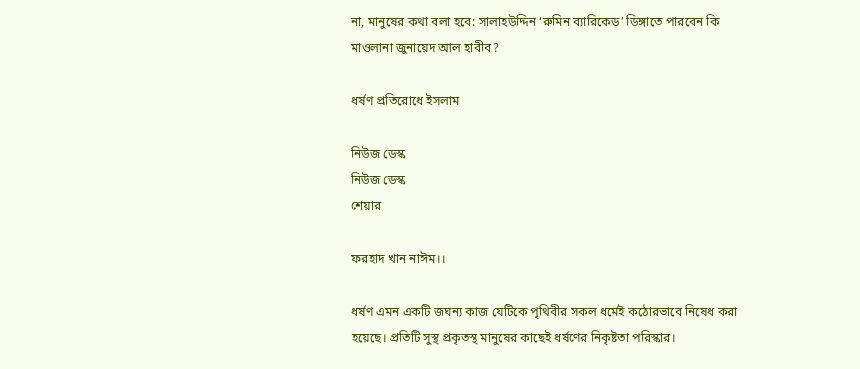না, মানুষের কথা বলা হবে: সালাহউদ্দিন ‘রুমিন ব্যারিকেড’ ডিঙ্গাতে পারবেন কি মাওলানা জুনায়েদ আল হাবীব?

ধর্ষণ প্রতিরোধে ইসলাম

নিউজ ডেস্ক
নিউজ ডেস্ক
শেয়ার

ফরহাদ খান নাঈম।।

ধর্ষণ এমন একটি জঘন্য কাজ যেটিকে পৃথিবীর সকল ধর্মেই কঠোরভাবে নিষেধ করা হয়েছে। প্রতিটি সুস্থ প্রকৃতস্থ মানুষের কাছেই ধর্ষণের নিকৃষ্টতা পরিস্কার।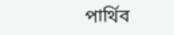পার্থিব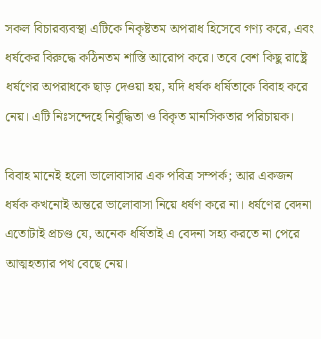সকল বিচারব্যবস্থা এটিকে নিকৃষ্টতম অপরাধ হিসেবে গণ্য করে, এবং ধর্ষকের বিরুদ্ধে কঠিনতম শাস্তি আরোপ করে। তবে বেশ কিছু রাষ্ট্রে ধর্ষণের অপরাধকে ছাড় দেওয়া হয়, যদি ধর্ষক ধর্ষিতাকে বিবাহ করে নেয়। এটি নিঃসন্দেহে নির্বুদ্ধিতা ও বিকৃত মানসিকতার পরিচায়ক।

বিবাহ মানেই হলো ভালোবাসার এক পবিত্র সম্পর্ক; আর একজন ধর্ষক কখনোই অন্তরে ভালোবাসা নিয়ে ধর্ষণ করে না। ধর্ষণের বেদনা এতোটাই প্রচণ্ড যে, অনেক ধর্ষিতাই এ বেদনা সহ্য করতে না পেরে আত্মহত্যার পথ বেছে নেয়।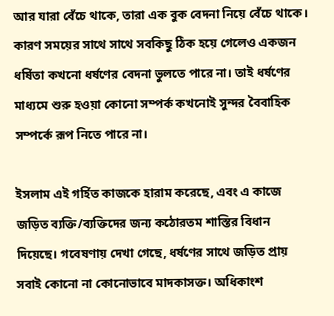আর যারা বেঁচে থাকে, তারা এক বুক বেদনা নিয়ে বেঁচে থাকে। কারণ সময়ের সাথে সাথে সবকিছু ঠিক হয়ে গেলেও একজন ধর্ষিতা কখনো ধর্ষণের বেদনা ভুলতে পারে না। তাই ধর্ষণের মাধ্যমে শুরু হওয়া কোনো সম্পর্ক কখনোই সুন্দর বৈবাহিক সম্পর্কে রূপ নিতে পারে না।

ইসলাম এই গর্হিত কাজকে হারাম করেছে, এবং এ কাজে জড়িত ব্যক্তি/ব্যক্তিদের জন্য কঠোরতম শাস্তির বিধান দিয়েছে। গবেষণায় দেখা গেছে, ধর্ষণের সাথে জড়িত প্রায় সবাই কোনো না কোনোভাবে মাদকাসক্ত। অধিকাংশ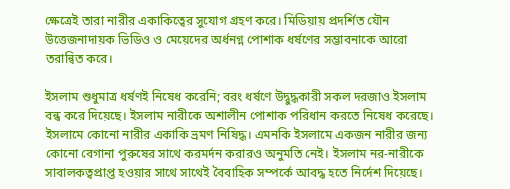ক্ষেত্রেই তারা নারীর একাকিত্বের সুযোগ গ্রহণ করে। মিডিয়ায় প্রদর্শিত যৌন উত্তেজনাদায়ক ভিডিও ও মেয়েদের অর্ধনগ্ন পোশাক ধর্ষণের সম্ভাবনাকে আরো তরান্বিত করে।

ইসলাম শুধুমাত্র ধর্ষণই নিষেধ করেনি; বরং ধর্ষণে উদ্বুদ্ধকারী সকল দরজাও ইসলাম বন্ধ করে দিয়েছে। ইসলাম নারীকে অশালীন পোশাক পরিধান করতে নিষেধ করেছে। ইসলামে কোনো নারীর একাকি ভ্রমণ নিষিদ্ধ। এমনকি ইসলামে একজন নারীর জন্য কোনো বেগানা পুরুষের সাথে করমর্দন করারও অনুমতি নেই। ইসলাম নর-নারীকে সাবালকত্বপ্রাপ্ত হওয়ার সাথে সাথেই বৈবাহিক সম্পর্কে আবদ্ধ হতে নির্দেশ দিয়েছে।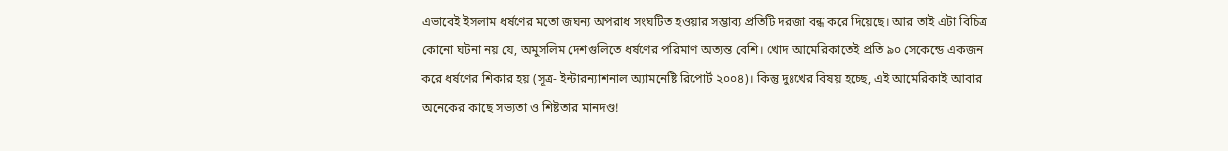এভাবেই ইসলাম ধর্ষণের মতো জঘন্য অপরাধ সংঘটিত হওয়ার সম্ভাব্য প্রতিটি দরজা বন্ধ করে দিয়েছে। আর তাই এটা বিচিত্র কোনো ঘটনা নয় যে, অমুসলিম দেশগুলিতে ধর্ষণের পরিমাণ অত্যন্ত বেশি। খোদ আমেরিকাতেই প্রতি ৯০ সেকেন্ডে একজন করে ধর্ষণের শিকার হয় (সূত্র- ইন্টারন্যাশনাল অ্যামনেষ্টি রিপোর্ট ২০০৪)। কিন্তু দুঃখের বিষয় হচ্ছে, এই আমেরিকাই আবার অনেকের কাছে সভ্যতা ও শিষ্টতার মানদণ্ড!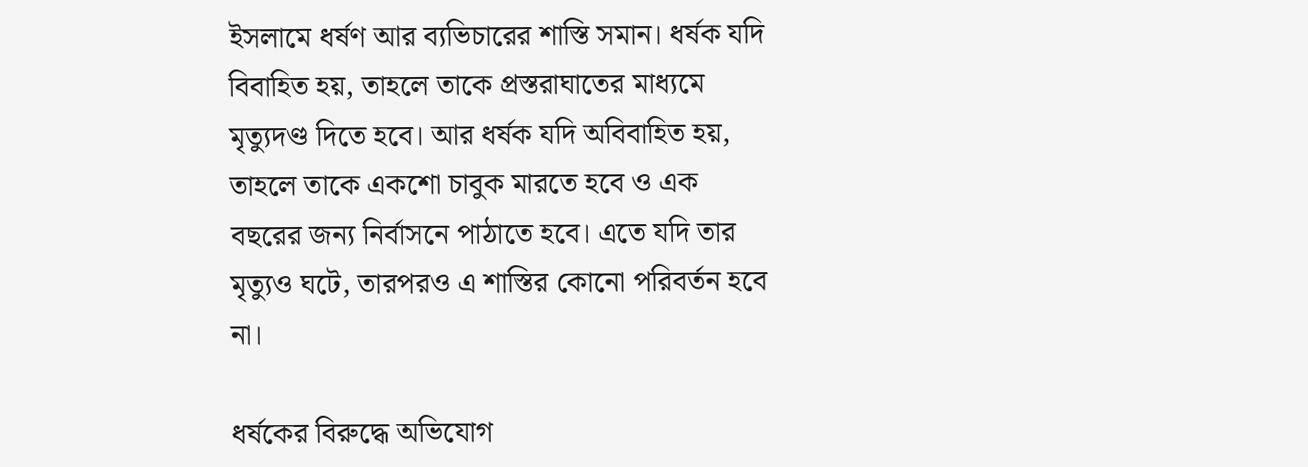ইসলামে ধর্ষণ আর ব্যভিচারের শাস্তি সমান। ধর্ষক যদি বিবাহিত হয়, তাহলে তাকে প্রস্তরাঘাতের মাধ্যমে মৃত্যুদণ্ড দিতে হবে। আর ধর্ষক যদি অবিবাহিত হয়, তাহলে তাকে একশো চাবুক মারতে হবে ও এক বছরের জন্য নির্বাসনে পাঠাতে হবে। এতে যদি তার মৃত্যুও ঘটে, তারপরও এ শাস্তির কোনো পরিবর্তন হবে না।

ধর্ষকের বিরুদ্ধে অভিযোগ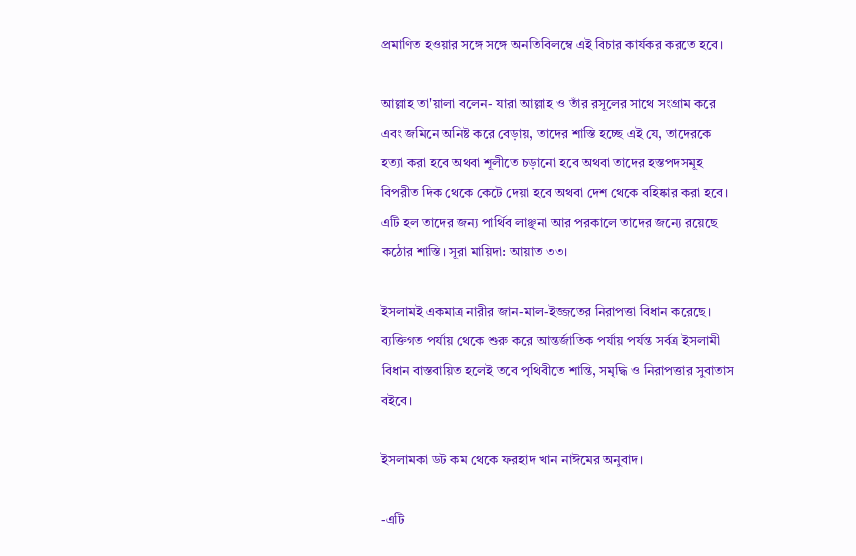প্রমাণিত হওয়ার সঙ্গে সঙ্গে অনতিবিলম্বে এই বিচার কার্যকর করতে হবে।

আল্লাহ তা'য়ালা বলেন- যারা আল্লাহ ও তাঁর রসূলের সাথে সংগ্রাম করে এবং জমিনে অনিষ্ট করে বেড়ায়, তাদের শাস্তি হচ্ছে এই যে, তাদেরকে হত্যা করা হবে অথবা শূলীতে চড়ানো হবে অথবা তাদের হস্তপদসমূহ বিপরীত দিক থেকে কেটে দেয়া হবে অথবা দেশ থেকে বহিষ্কার করা হবে। এটি হল তাদের জন্য পার্থিব লাঞ্ছনা আর পরকালে তাদের জন্যে রয়েছে কঠোর শাস্তি। সূরা মায়িদা: আয়াত ৩৩।

ইসলামই একমাত্র নারীর জান-মাল-ইজ্জতের নিরাপত্তা বিধান করেছে। ব্যক্তিগত পর্যায় থেকে শুরু করে আন্তর্জাতিক পর্যায় পর্যন্ত সর্বত্র ইসলামী বিধান বাস্তবায়িত হলেই তবে পৃথিবীতে শান্তি, সমৃদ্ধি ও নিরাপত্তার সুবাতাস বইবে।

ইসলামকা ডট কম থেকে ফরহাদ খান নাঈমের অনুবাদ।

-এটি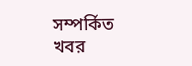সম্পর্কিত খবর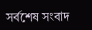সর্বশেষ সংবাদ